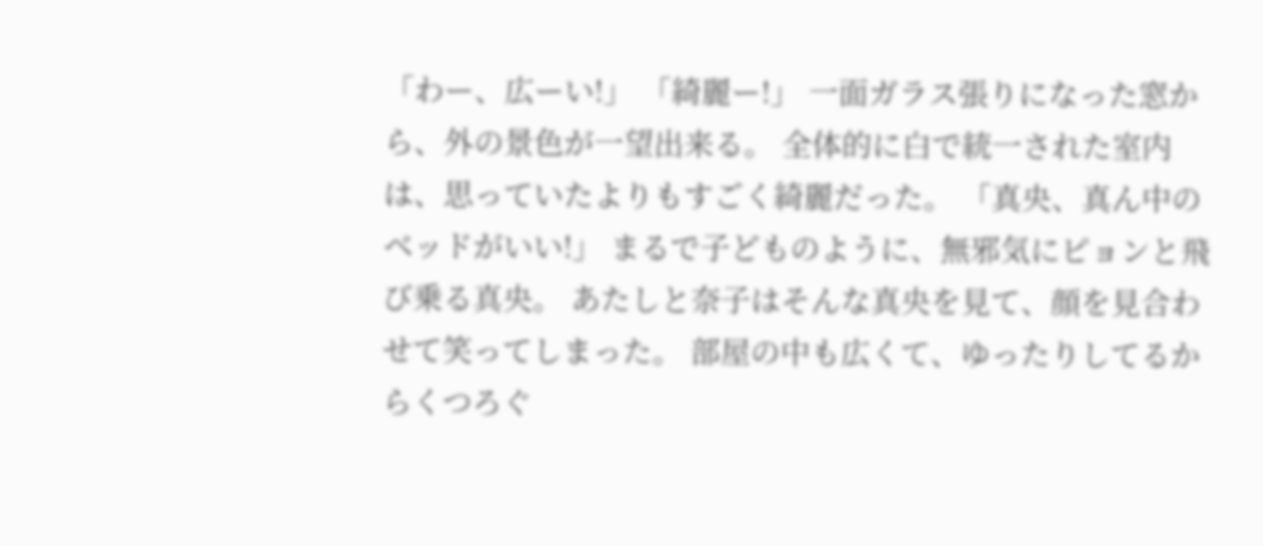「わー、広ーい!」 「綺麗ー!」 一面ガラス張りになった窓から、外の景色が一望出来る。 全体的に白で統一された室内は、思っていたよりもすごく綺麗だった。 「真央、真ん中のベッドがいい!」 まるで子どものように、無邪気にピョンと飛び乗る真央。 あたしと奈子はそんな真央を見て、顔を見合わせて笑ってしまった。 部屋の中も広くて、ゆったりしてるからくつろぐ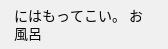にはもってこい。 お風呂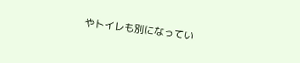やトイレも別になってい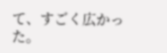て、すごく広かった。